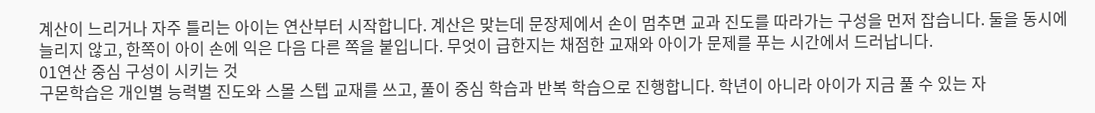계산이 느리거나 자주 틀리는 아이는 연산부터 시작합니다. 계산은 맞는데 문장제에서 손이 멈추면 교과 진도를 따라가는 구성을 먼저 잡습니다. 둘을 동시에 늘리지 않고, 한쪽이 아이 손에 익은 다음 다른 쪽을 붙입니다. 무엇이 급한지는 채점한 교재와 아이가 문제를 푸는 시간에서 드러납니다.
01연산 중심 구성이 시키는 것
구몬학습은 개인별 능력별 진도와 스몰 스텝 교재를 쓰고, 풀이 중심 학습과 반복 학습으로 진행합니다. 학년이 아니라 아이가 지금 풀 수 있는 자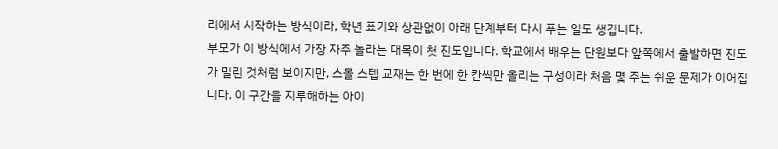리에서 시작하는 방식이라, 학년 표기와 상관없이 아래 단계부터 다시 푸는 일도 생깁니다.
부모가 이 방식에서 가장 자주 놀라는 대목이 첫 진도입니다. 학교에서 배우는 단원보다 앞쪽에서 출발하면 진도가 밀린 것처럼 보이지만, 스몰 스텝 교재는 한 번에 한 칸씩만 올리는 구성이라 처음 몇 주는 쉬운 문제가 이어집니다. 이 구간을 지루해하는 아이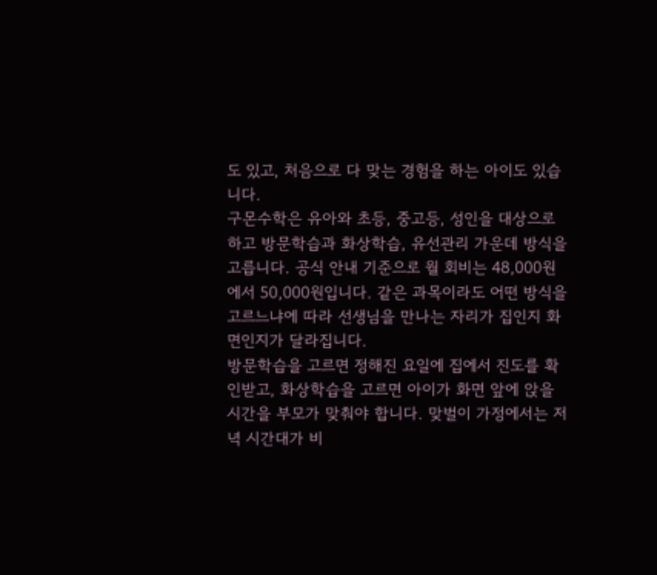도 있고, 처음으로 다 맞는 경험을 하는 아이도 있습니다.
구몬수학은 유아와 초등, 중고등, 성인을 대상으로 하고 방문학습과 화상학습, 유선관리 가운데 방식을 고릅니다. 공식 안내 기준으로 월 회비는 48,000원에서 50,000원입니다. 같은 과목이라도 어떤 방식을 고르느냐에 따라 선생님을 만나는 자리가 집인지 화면인지가 달라집니다.
방문학습을 고르면 정해진 요일에 집에서 진도를 확인받고, 화상학습을 고르면 아이가 화면 앞에 앉을 시간을 부모가 맞춰야 합니다. 맞벌이 가정에서는 저녁 시간대가 비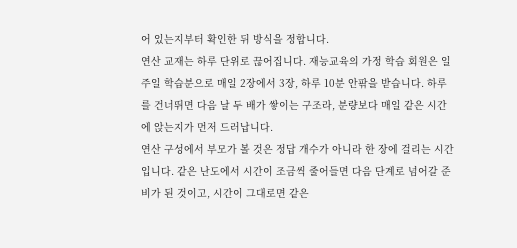어 있는지부터 확인한 뒤 방식을 정합니다.
연산 교재는 하루 단위로 끊어집니다. 재능교육의 가정 학습 회원은 일주일 학습분으로 매일 2장에서 3장, 하루 10분 안팎을 받습니다. 하루를 건너뛰면 다음 날 두 배가 쌓이는 구조라, 분량보다 매일 같은 시간에 앉는지가 먼저 드러납니다.
연산 구성에서 부모가 볼 것은 정답 개수가 아니라 한 장에 걸리는 시간입니다. 같은 난도에서 시간이 조금씩 줄어들면 다음 단계로 넘어갈 준비가 된 것이고, 시간이 그대로면 같은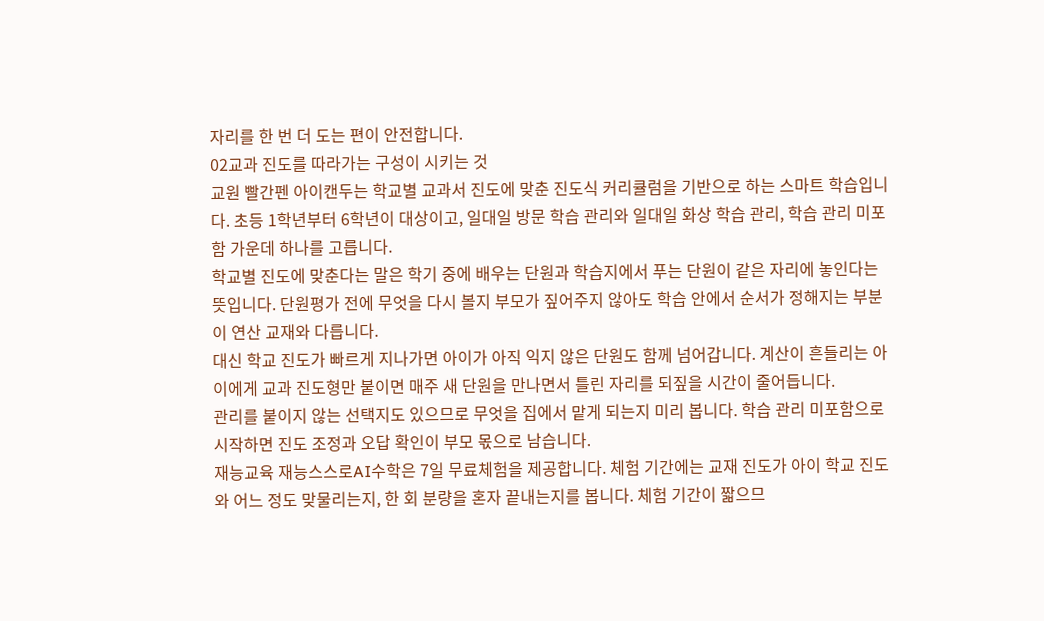자리를 한 번 더 도는 편이 안전합니다.
02교과 진도를 따라가는 구성이 시키는 것
교원 빨간펜 아이캔두는 학교별 교과서 진도에 맞춘 진도식 커리큘럼을 기반으로 하는 스마트 학습입니다. 초등 1학년부터 6학년이 대상이고, 일대일 방문 학습 관리와 일대일 화상 학습 관리, 학습 관리 미포함 가운데 하나를 고릅니다.
학교별 진도에 맞춘다는 말은 학기 중에 배우는 단원과 학습지에서 푸는 단원이 같은 자리에 놓인다는 뜻입니다. 단원평가 전에 무엇을 다시 볼지 부모가 짚어주지 않아도 학습 안에서 순서가 정해지는 부분이 연산 교재와 다릅니다.
대신 학교 진도가 빠르게 지나가면 아이가 아직 익지 않은 단원도 함께 넘어갑니다. 계산이 흔들리는 아이에게 교과 진도형만 붙이면 매주 새 단원을 만나면서 틀린 자리를 되짚을 시간이 줄어듭니다.
관리를 붙이지 않는 선택지도 있으므로 무엇을 집에서 맡게 되는지 미리 봅니다. 학습 관리 미포함으로 시작하면 진도 조정과 오답 확인이 부모 몫으로 남습니다.
재능교육 재능스스로AI수학은 7일 무료체험을 제공합니다. 체험 기간에는 교재 진도가 아이 학교 진도와 어느 정도 맞물리는지, 한 회 분량을 혼자 끝내는지를 봅니다. 체험 기간이 짧으므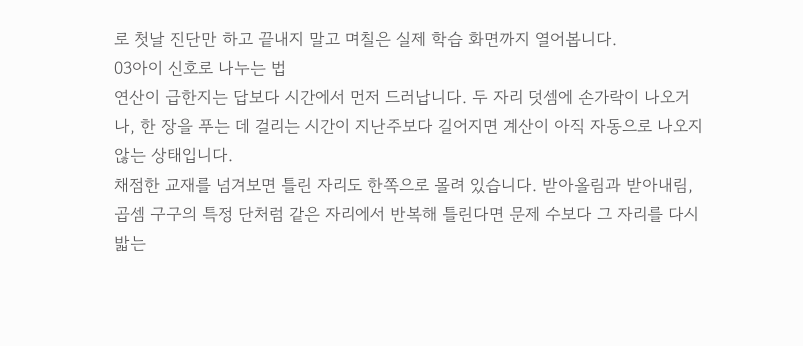로 첫날 진단만 하고 끝내지 말고 며칠은 실제 학습 화면까지 열어봅니다.
03아이 신호로 나누는 법
연산이 급한지는 답보다 시간에서 먼저 드러납니다. 두 자리 덧셈에 손가락이 나오거나, 한 장을 푸는 데 걸리는 시간이 지난주보다 길어지면 계산이 아직 자동으로 나오지 않는 상태입니다.
채점한 교재를 넘겨보면 틀린 자리도 한쪽으로 몰려 있습니다. 받아올림과 받아내림, 곱셈 구구의 특정 단처럼 같은 자리에서 반복해 틀린다면 문제 수보다 그 자리를 다시 밟는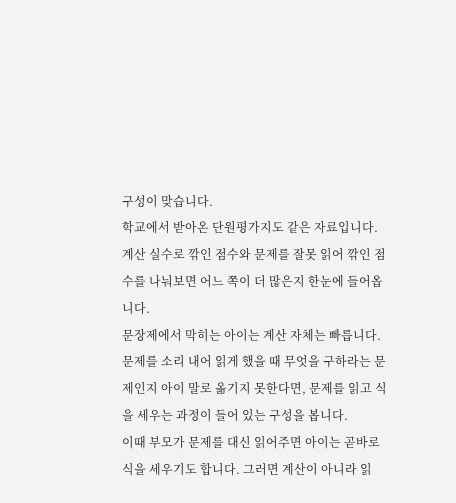구성이 맞습니다.
학교에서 받아온 단원평가지도 같은 자료입니다. 계산 실수로 깎인 점수와 문제를 잘못 읽어 깎인 점수를 나눠보면 어느 쪽이 더 많은지 한눈에 들어옵니다.
문장제에서 막히는 아이는 계산 자체는 빠릅니다. 문제를 소리 내어 읽게 했을 때 무엇을 구하라는 문제인지 아이 말로 옮기지 못한다면, 문제를 읽고 식을 세우는 과정이 들어 있는 구성을 봅니다.
이때 부모가 문제를 대신 읽어주면 아이는 곧바로 식을 세우기도 합니다. 그러면 계산이 아니라 읽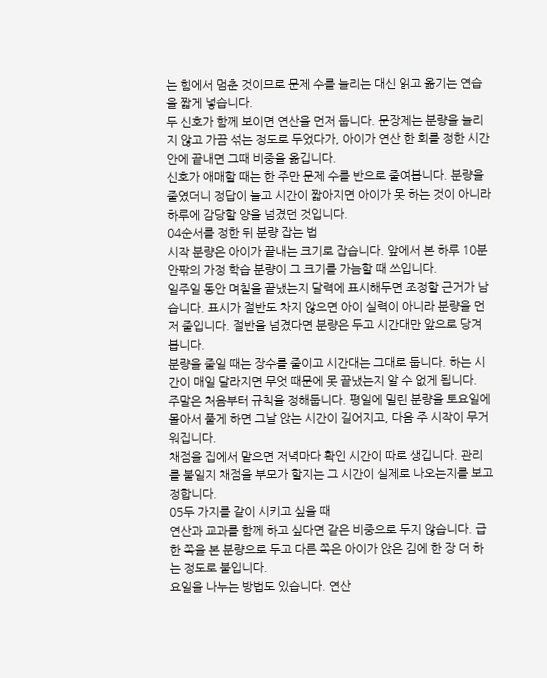는 힘에서 멈춘 것이므로 문제 수를 늘리는 대신 읽고 옮기는 연습을 짧게 넣습니다.
두 신호가 함께 보이면 연산을 먼저 둡니다. 문장제는 분량을 늘리지 않고 가끔 섞는 정도로 두었다가, 아이가 연산 한 회를 정한 시간 안에 끝내면 그때 비중을 옮깁니다.
신호가 애매할 때는 한 주만 문제 수를 반으로 줄여봅니다. 분량을 줄였더니 정답이 늘고 시간이 짧아지면 아이가 못 하는 것이 아니라 하루에 감당할 양을 넘겼던 것입니다.
04순서를 정한 뒤 분량 잡는 법
시작 분량은 아이가 끝내는 크기로 잡습니다. 앞에서 본 하루 10분 안팎의 가정 학습 분량이 그 크기를 가늠할 때 쓰입니다.
일주일 동안 며칠을 끝냈는지 달력에 표시해두면 조정할 근거가 남습니다. 표시가 절반도 차지 않으면 아이 실력이 아니라 분량을 먼저 줄입니다. 절반을 넘겼다면 분량은 두고 시간대만 앞으로 당겨봅니다.
분량을 줄일 때는 장수를 줄이고 시간대는 그대로 둡니다. 하는 시간이 매일 달라지면 무엇 때문에 못 끝냈는지 알 수 없게 됩니다.
주말은 처음부터 규칙을 정해둡니다. 평일에 밀린 분량을 토요일에 몰아서 풀게 하면 그날 앉는 시간이 길어지고, 다음 주 시작이 무거워집니다.
채점을 집에서 맡으면 저녁마다 확인 시간이 따로 생깁니다. 관리를 붙일지 채점을 부모가 할지는 그 시간이 실제로 나오는지를 보고 정합니다.
05두 가지를 같이 시키고 싶을 때
연산과 교과를 함께 하고 싶다면 같은 비중으로 두지 않습니다. 급한 쪽을 본 분량으로 두고 다른 쪽은 아이가 앉은 김에 한 장 더 하는 정도로 붙입니다.
요일을 나누는 방법도 있습니다. 연산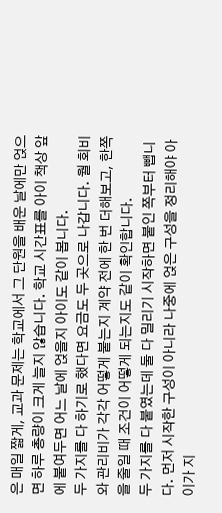은 매일 짧게, 교과 문제는 학교에서 그 단원을 배운 날에만 얹으면 하루 총량이 크게 늘지 않습니다. 학교 시간표를 아이 책상 앞에 붙여두면 어느 날에 얹을지 아이도 같이 봅니다.
두 가지를 다 하기로 했다면 요금도 두 곳으로 나갑니다. 월 회비와 관리비가 각각 어떻게 붙는지 계약 전에 한 번 더해보고, 한쪽을 줄일 때 조건이 어떻게 되는지도 같이 확인합니다.
두 가지를 다 붙였는데 둘 다 밀리기 시작하면 붙인 쪽부터 뺍니다. 먼저 시작한 구성이 아니라 나중에 얹은 구성을 정리해야 아이가 지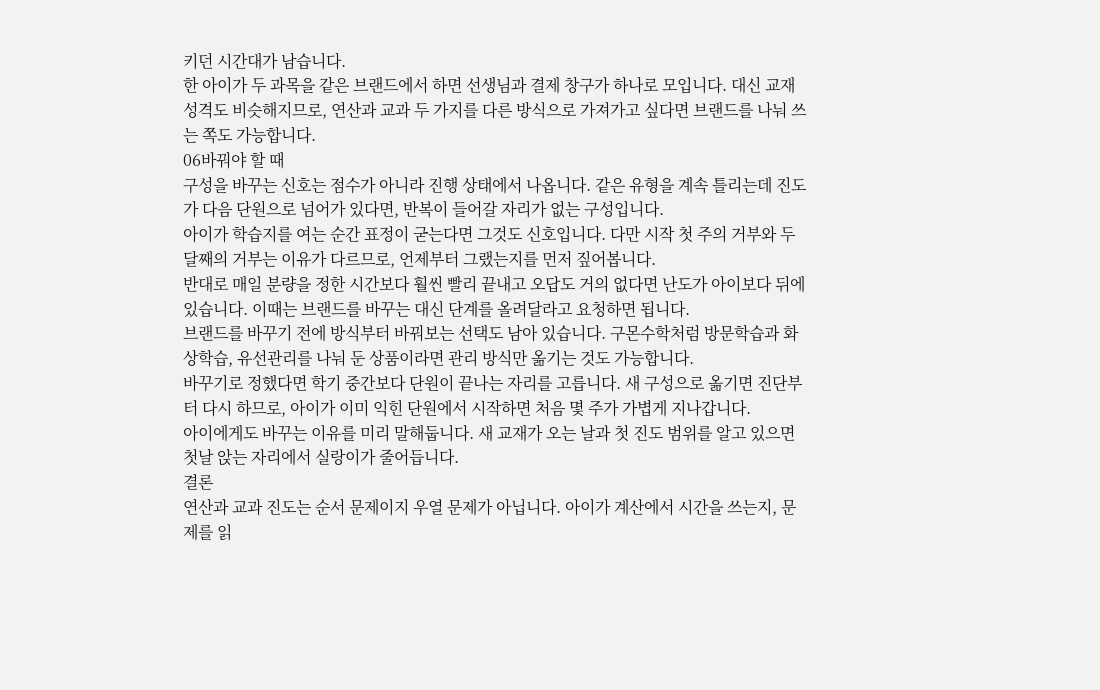키던 시간대가 남습니다.
한 아이가 두 과목을 같은 브랜드에서 하면 선생님과 결제 창구가 하나로 모입니다. 대신 교재 성격도 비슷해지므로, 연산과 교과 두 가지를 다른 방식으로 가져가고 싶다면 브랜드를 나눠 쓰는 쪽도 가능합니다.
06바꿔야 할 때
구성을 바꾸는 신호는 점수가 아니라 진행 상태에서 나옵니다. 같은 유형을 계속 틀리는데 진도가 다음 단원으로 넘어가 있다면, 반복이 들어갈 자리가 없는 구성입니다.
아이가 학습지를 여는 순간 표정이 굳는다면 그것도 신호입니다. 다만 시작 첫 주의 거부와 두 달째의 거부는 이유가 다르므로, 언제부터 그랬는지를 먼저 짚어봅니다.
반대로 매일 분량을 정한 시간보다 훨씬 빨리 끝내고 오답도 거의 없다면 난도가 아이보다 뒤에 있습니다. 이때는 브랜드를 바꾸는 대신 단계를 올려달라고 요청하면 됩니다.
브랜드를 바꾸기 전에 방식부터 바꿔보는 선택도 남아 있습니다. 구몬수학처럼 방문학습과 화상학습, 유선관리를 나눠 둔 상품이라면 관리 방식만 옮기는 것도 가능합니다.
바꾸기로 정했다면 학기 중간보다 단원이 끝나는 자리를 고릅니다. 새 구성으로 옮기면 진단부터 다시 하므로, 아이가 이미 익힌 단원에서 시작하면 처음 몇 주가 가볍게 지나갑니다.
아이에게도 바꾸는 이유를 미리 말해둡니다. 새 교재가 오는 날과 첫 진도 범위를 알고 있으면 첫날 앉는 자리에서 실랑이가 줄어듭니다.
결론
연산과 교과 진도는 순서 문제이지 우열 문제가 아닙니다. 아이가 계산에서 시간을 쓰는지, 문제를 읽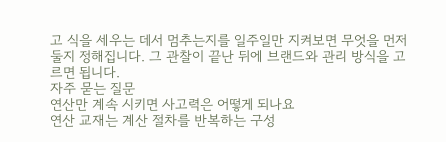고 식을 세우는 데서 멈추는지를 일주일만 지켜보면 무엇을 먼저 둘지 정해집니다. 그 관찰이 끝난 뒤에 브랜드와 관리 방식을 고르면 됩니다.
자주 묻는 질문
연산만 계속 시키면 사고력은 어떻게 되나요
연산 교재는 계산 절차를 반복하는 구성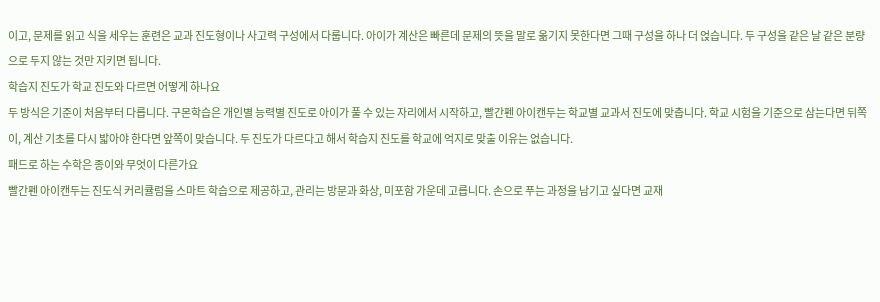이고, 문제를 읽고 식을 세우는 훈련은 교과 진도형이나 사고력 구성에서 다룹니다. 아이가 계산은 빠른데 문제의 뜻을 말로 옮기지 못한다면 그때 구성을 하나 더 얹습니다. 두 구성을 같은 날 같은 분량으로 두지 않는 것만 지키면 됩니다.
학습지 진도가 학교 진도와 다르면 어떻게 하나요
두 방식은 기준이 처음부터 다릅니다. 구몬학습은 개인별 능력별 진도로 아이가 풀 수 있는 자리에서 시작하고, 빨간펜 아이캔두는 학교별 교과서 진도에 맞춥니다. 학교 시험을 기준으로 삼는다면 뒤쪽이, 계산 기초를 다시 밟아야 한다면 앞쪽이 맞습니다. 두 진도가 다르다고 해서 학습지 진도를 학교에 억지로 맞출 이유는 없습니다.
패드로 하는 수학은 종이와 무엇이 다른가요
빨간펜 아이캔두는 진도식 커리큘럼을 스마트 학습으로 제공하고, 관리는 방문과 화상, 미포함 가운데 고릅니다. 손으로 푸는 과정을 남기고 싶다면 교재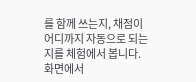를 함께 쓰는지, 채점이 어디까지 자동으로 되는지를 체험에서 봅니다. 화면에서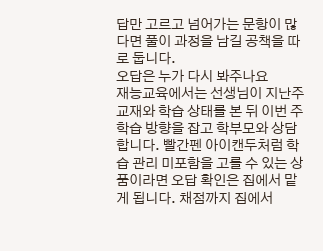답만 고르고 넘어가는 문항이 많다면 풀이 과정을 남길 공책을 따로 둡니다.
오답은 누가 다시 봐주나요
재능교육에서는 선생님이 지난주 교재와 학습 상태를 본 뒤 이번 주 학습 방향을 잡고 학부모와 상담합니다. 빨간펜 아이캔두처럼 학습 관리 미포함을 고를 수 있는 상품이라면 오답 확인은 집에서 맡게 됩니다. 채점까지 집에서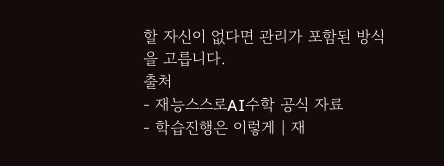할 자신이 없다면 관리가 포함된 방식을 고릅니다.
출처
- 재능스스로AI수학 공식 자료
- 학습진행은 이렇게 | 재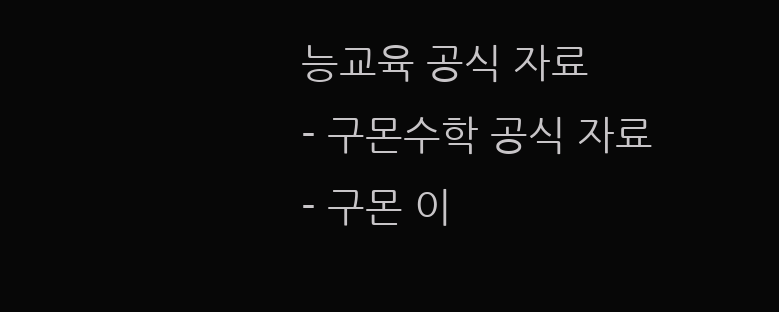능교육 공식 자료
- 구몬수학 공식 자료
- 구몬 이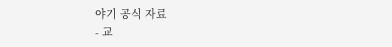야기 공식 자료
- 교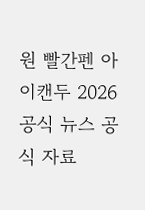원 빨간펜 아이캔두 2026 공식 뉴스 공식 자료